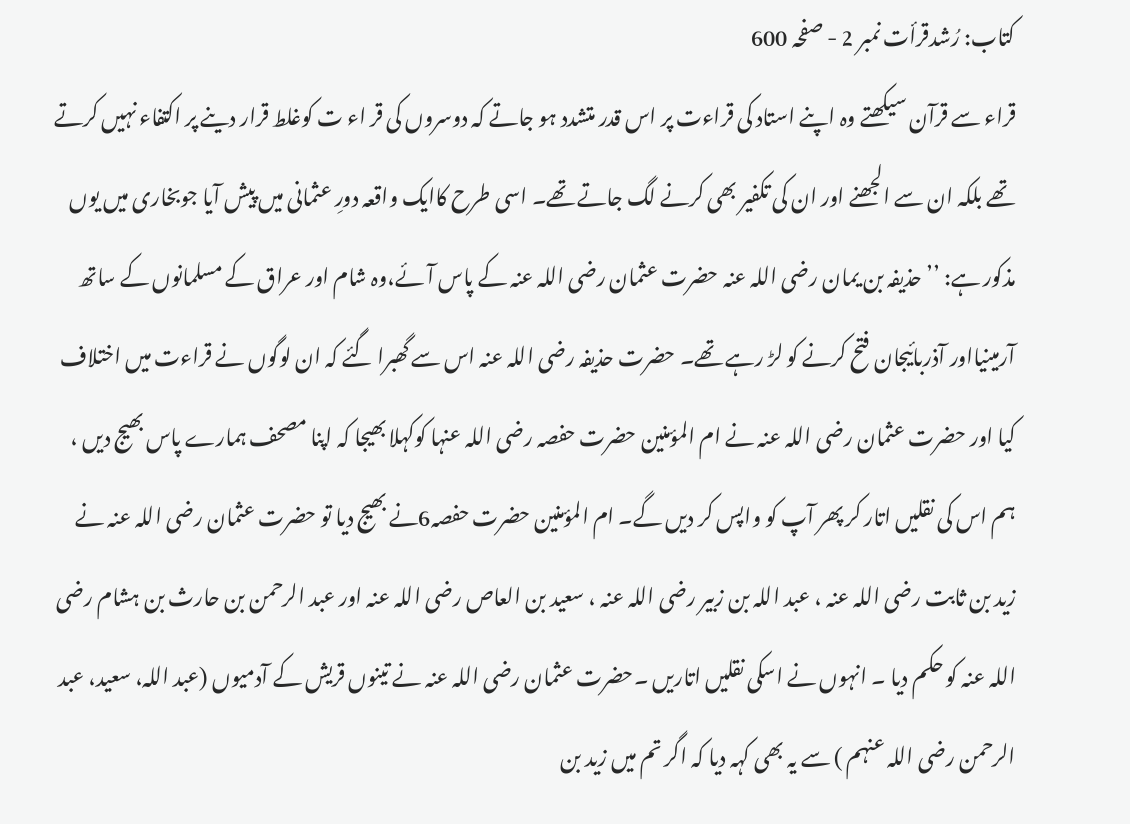کتاب: رُشدقرأت نمبر 2 - صفحہ 600
قراء سے قرآن سیکھتے وہ اپنے استاد کی قراءت پر اس قدر متشدد ہو جاتے کہ دوسروں کی قر اء ت کوغلط قرار دینے پر اکتفاء نہیں کرتے تھے بلکہ ان سے الجھنے اور ان کی تکفیر بھی کرنے لگ جاتے تھے۔ اسی طرح کاایک واقعہ دورِ عثمانی میں پیش آیا جوبخاری میں یوں مذکور ہے: ’’ حذیفہ بن یمان رضی اللہ عنہ حضرت عثمان رضی اللہ عنہ کے پاس آئے،وہ شام اور عراق کے مسلمانوں کے ساتھ آرمینیااور آذربائیجان فتح کرنے کو لڑ رہے تھے۔ حضرت حذیفہ رضی اللہ عنہ اس سے گھبرا گئے کہ ان لوگوں نے قراءت میں اختلاف کیا اور حضرت عثمان رضی اللہ عنہ نے ام المؤمنین حضرت حفصہ رضی اللہ عنہا کوکہلا بھیجا کہ اپنا مصحف ہمارے پاس بھیج دیں ، ہم اس کی نقلیں اتار کر پھر آپ کو واپس کر دیں گے۔ ام المؤمنین حضرت حفصہ6نے بھیج دیا تو حضرت عثمان رضی اللہ عنہ نے زید بن ثابت رضی اللہ عنہ ، عبد اللہ بن زبیر رضی اللہ عنہ ، سعید بن العاص رضی اللہ عنہ اور عبد الرحمن بن حارث بن ہشام رضی اللہ عنہ کو حکم دیا ۔ انہوں نے اسکی نقلیں اتاریں ۔حضرت عثمان رضی اللہ عنہ نے تینوں قریش کے آدمیوں (عبد اللہ، سعید، عبد الرحمن رضی اللہ عنہم ) سے یہ بھی کہہ دیا کہ اگر تم میں زید بن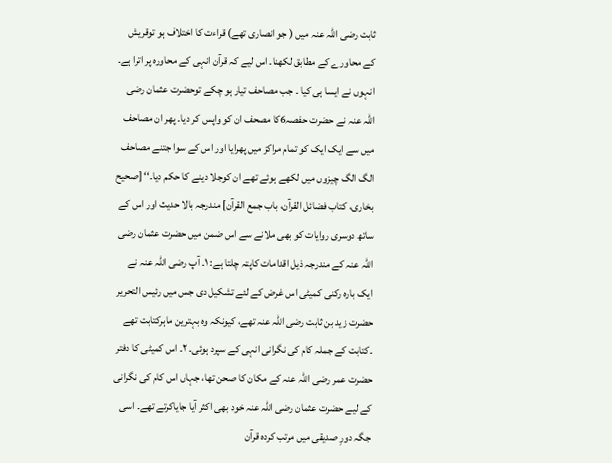ثابت رضی اللہ عنہ میں ( جو انصاری تھے) قراءت کا اختلاف ہو توقریش کے محاورے کے مطابق لکھنا۔ اس لیے کہ قرآن انہی کے محاورہ پر اترا ہے۔ انہوں نے ایسا ہی کیا ۔ جب مصاحف تیار ہو چکے توحضرت عثمان رضی اللہ عنہ نے حضرت حفصہ6کا مصحف ان کو واپس کر دیا۔ پھر ان مصاحف میں سے ایک ایک کو تمام مراکز میں پھرایا اور اس کے سوا جتنے مصاحف الگ الگ چیزوں میں لکھے ہوئے تھے ان کوجلا دینے کا حکم دیا۔‘‘ [صحیح بخاری، کتاب فضائل القرآن، باب جمع القرآن] مندرجہ بالا حدیث اور اس کے ساتھ دوسری روایات کو بھی ملانے سے اس ضمن میں حضرت عثمان رضی اللہ عنہ کے مندرجہ ذیل اقدامات کاپتہ چلتا ہے: ۱۔ آپ رضی اللہ عنہ نے ایک بارہ رکنی کمیٹی اس غرض کے لئے تشکیل دی جس میں رئیس التحریر حضرت زید بن ثابت رضی اللہ عنہ تھے، کیونکہ وہ بہترین ماہرکتابت تھے ۔کتابت کے جملہ کام کی نگرانی انہی کے سپرد ہوئی۔ ۲۔ اس کمیٹی کا دفتر حضرت عمر رضی اللہ عنہ کے مکان کا صحن تھا، جہاں اس کام کی نگرانی کے لیے حضرت عثمان رضی اللہ عنہ خود بھی اکثر آیا جایاکرتے تھے۔ اسی جگہ دورِ صدیقی میں مرتب کردہ قرآن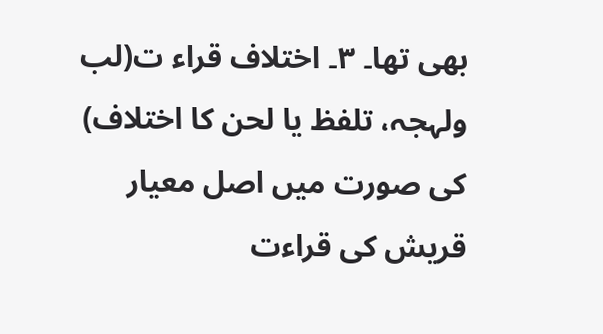بھی تھا۔ ۳۔ اختلاف قراء ت(لب ولہجہ، تلفظ یا لحن کا اختلاف) کی صورت میں اصل معیار قریش کی قراءت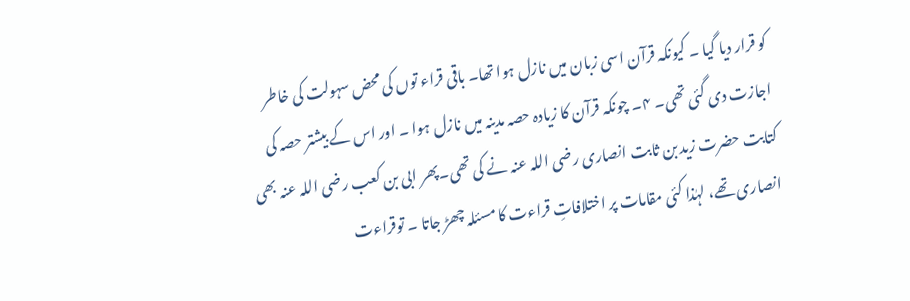کو قرار دیا گیا ۔ کیونکہ قرآن اسی زبان میں نازل ہوا تھا۔ باقی قراء توں کی محض سہولت کی خاطر اجازت دی گئی تھی۔ ۴۔ چونکہ قرآن کا زیادہ حصہ مدینہ میں نازل ہوا ۔ اور اس کے بیشتر حصہ کی کتابت حضرت زید بن ثابت انصاری رضی اللہ عنہ نے کی تھی۔پھر ابی بن کعب رضی اللہ عنہ بھی انصاری تھے، لہٰذا کئی مقامات پر اختلافاتِ قراءت کا مسئلہ چھڑ جاتا ۔ توقراءت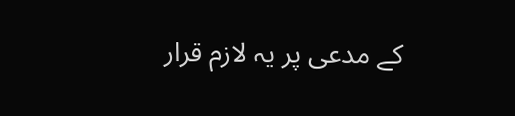کے مدعی پر یہ لازم قرار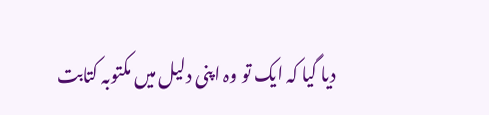دیا گیا کہ ایک تو وہ اپنی دلیل میں مکتوبہ کتابت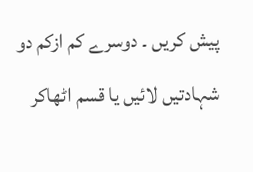پیش کریں ۔ دوسرے کم ازکم دو شہادتیں لائیں یا قسم اٹھاکر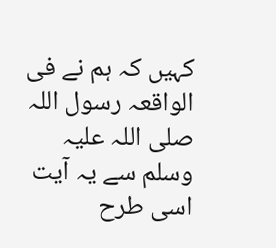کہیں کہ ہم نے فی الواقعہ رسول اللہ صلی اللہ علیہ وسلم سے یہ آیت اسی طرح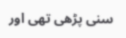سنی پڑھی تھی اور